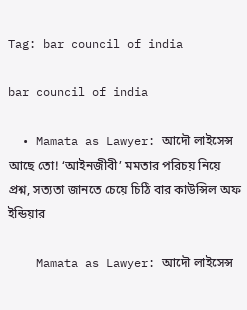Tag: bar council of india

bar council of india

  • Mamata as Lawyer: আদৌ লাইসেন্স আছে তো! ‘আইনজীবী’ মমতার পরিচয় নিয়ে প্রশ্ন, সত্যতা জানতে চেয়ে চিঠি বার কাউন্সিল অফ ইন্ডিয়ার

    Mamata as Lawyer: আদৌ লাইসেন্স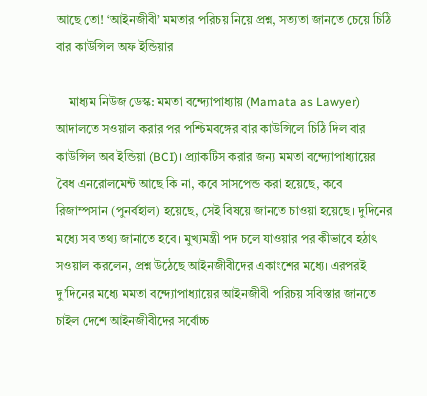আছে তো! ‘আইনজীবী’ মমতার পরিচয় নিয়ে প্রশ্ন, সত্যতা জানতে চেয়ে চিঠি বার কাউন্সিল অফ ইন্ডিয়ার

    মাধ্যম নিউজ ডেস্ক: মমতা বন্দ্যোপাধ্যায় (Mamata as Lawyer) আদালতে সওয়াল করার পর পশ্চিমবঙ্গের বার কাউন্সিলে চিঠি দিল বার কাউন্সিল অব ইন্ডিয়া (BCI)। প্র্যাকটিস করার জন্য মমতা বন্দ্যোপাধ্যায়ের বৈধ এনরোলমেন্ট আছে কি না, কবে সাসপেন্ড করা হয়েছে, কবে রিজাম্পসান (পুনর্বহাল) হয়েছে, সেই বিষয়ে জানতে চাওয়া হয়েছে। দুদিনের মধ্যে সব তথ্য জানাতে হবে। মুখ্যমন্ত্রী পদ চলে যাওয়ার পর কীভাবে হঠাৎ সওয়াল করলেন, প্রশ্ন উঠেছে আইনজীবীদের একাংশের মধ্যে। এরপরই দু’দিনের মধ্যে মমতা বন্দ্যোপাধ্যায়ের আইনজীবী পরিচয় সবিস্তার জানতে চাইল দেশে আইনজীবীদের সর্বোচ্চ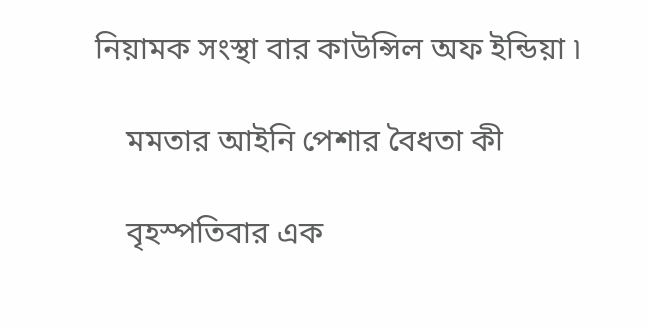নিয়ামক সংস্থা বার কাউন্সিল অফ ইন্ডিয়া ৷

    মমতার আইনি পেশার বৈধতা কী

    বৃহস্পতিবার এক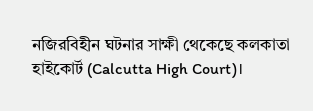নজিরবিহীন ঘটনার সাক্ষী থেকেছে কলকাতা হাইকোর্ট (Calcutta High Court)।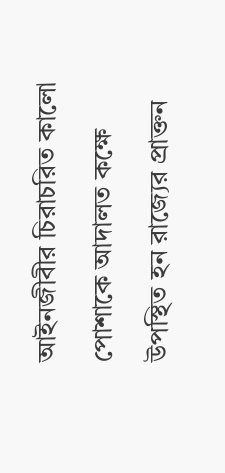আইনজীবীর চিরাচরিত কালো পোশাকে আদালত কক্ষে উপস্থিত হন রাজ্যের প্রাক্তন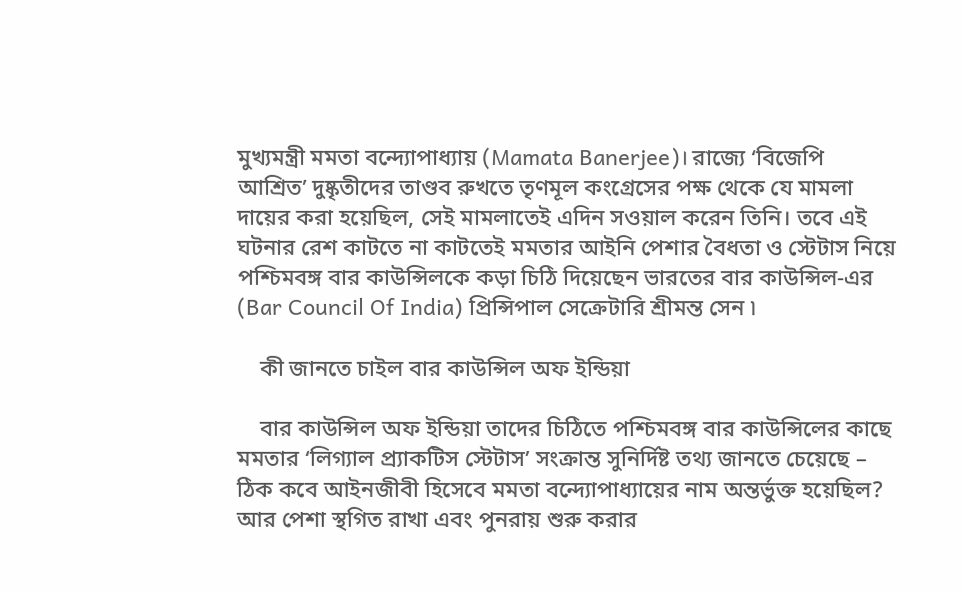মুখ্যমন্ত্রী মমতা বন্দ্যোপাধ্যায় (Mamata Banerjee)। রাজ্যে ‘বিজেপি আশ্রিত’ দুষ্কৃতীদের তাণ্ডব রুখতে তৃণমূল কংগ্রেসের পক্ষ থেকে যে মামলা দায়ের করা হয়েছিল, সেই মামলাতেই এদিন সওয়াল করেন তিনি। তবে এই ঘটনার রেশ কাটতে না কাটতেই মমতার আইনি পেশার বৈধতা ও স্টেটাস নিয়ে পশ্চিমবঙ্গ বার কাউন্সিলকে কড়া চিঠি দিয়েছেন ভারতের বার কাউন্সিল-এর (Bar Council Of India) প্রিন্সিপাল সেক্রেটারি শ্রীমন্ত সেন ৷

    কী জানতে চাইল বার কাউন্সিল অফ ইন্ডিয়া

    বার কাউন্সিল অফ ইন্ডিয়া তাদের চিঠিতে পশ্চিমবঙ্গ বার কাউন্সিলের কাছে মমতার ‘লিগ্যাল প্র্যাকটিস স্টেটাস’ সংক্রান্ত সুনির্দিষ্ট তথ্য জানতে চেয়েছে – ঠিক কবে আইনজীবী হিসেবে মমতা বন্দ্যোপাধ্যায়ের নাম অন্তর্ভুক্ত হয়েছিল? আর পেশা স্থগিত রাখা এবং পুনরায় শুরু করার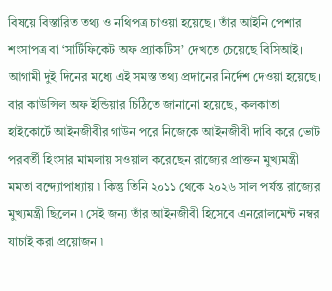বিষয়ে বিস্তারিত তথ্য ও নথিপত্র চাওয়া হয়েছে। তাঁর আইনি পেশার শংসাপত্র বা ‘সার্টিফিকেট অফ প্র্যাকটিস’ দেখতে চেয়েছে বিসিআই। আগামী দুই দিনের মধ্যে এই সমস্ত তথ্য প্রদানের নির্দেশ দেওয়া হয়েছে। বার কাউন্সিল অফ ইন্ডিয়ার চিঠিতে জানানো হয়েছে, কলকাতা হাইকোর্টে আইনজীবীর গাউন পরে নিজেকে আইনজীবী দাবি করে ভোট পরবর্তী হিংসার মামলায় সওয়াল করেছেন রাজ্যের প্রাক্তন মুখ্যমন্ত্রী মমতা বন্দ্যোপাধ্যায় ৷ কিন্তু তিনি ২০১১ থেকে ২০২৬ সাল পর্যন্ত রাজ্যের মুখ্যমন্ত্রী ছিলেন ৷ সেই জন্য তাঁর আইনজীবী হিসেবে এনরোলমেন্ট নম্বর যাচাই করা প্রয়োজন ৷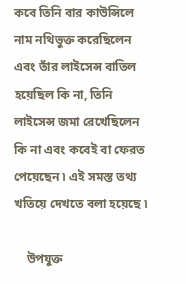কবে তিনি বার কাউন্সিলে নাম নথিভুক্ত করেছিলেন এবং তাঁর লাইসেন্স বাতিল হয়েছিল কি না, তিনি লাইসেন্স জমা রেখেছিলেন কি না এবং কবেই বা ফেরত পেয়েছেন ৷ এই সমস্ত তথ্য খতিয়ে দেখতে বলা হয়েছে ৷

    উপযুক্ত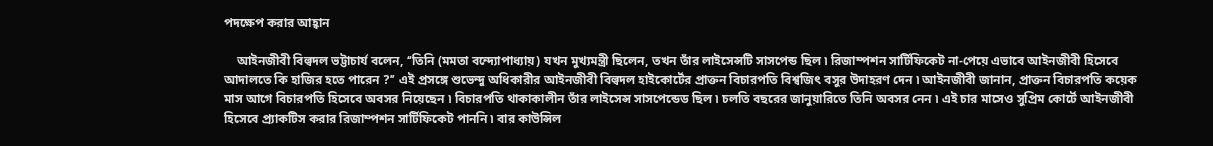পদক্ষেপ করার আহ্বান

    আইনজীবী বিল্বদল ভট্টাচার্য বলেন, ‘‘তিনি (মমতা বন্দ্যোপাধ্যায়) যখন মুখ্যমন্ত্রী ছিলেন, তখন তাঁর লাইসেন্সটি সাসপেন্ড ছিল ৷ রিজাম্পশন সার্টিফিকেট না-পেয়ে এভাবে আইনজীবী হিসেবে আদালতে কি হাজির হতে পারেন ?’’ এই প্রসঙ্গে শুভেন্দু অধিকারীর আইনজীবী বিল্বদল হাইকোর্টের প্রাক্তন বিচারপতি বিশ্বজিৎ বসুর উদাহরণ দেন ৷ আইনজীবী জানান, প্রাক্তন বিচারপতি কয়েক মাস আগে বিচারপতি হিসেবে অবসর নিয়েছেন ৷ বিচারপতি থাকাকালীন তাঁর লাইসেন্স সাসপেন্ডেড ছিল ৷ চলতি বছরের জানুয়ারিতে তিনি অবসর নেন ৷ এই চার মাসেও সুপ্রিম কোর্টে আইনজীবী হিসেবে প্র্যাকটিস করার রিজাম্পশন সার্টিফিকেট পাননি ৷ বার কাউন্সিল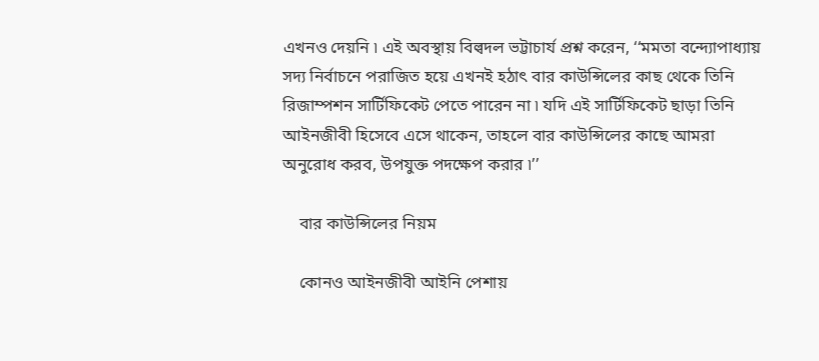এখনও দেয়নি ৷ এই অবস্থায় বিল্বদল ভট্টাচার্য প্রশ্ন করেন, ‘‘মমতা বন্দ্যোপাধ্যায় সদ্য নির্বাচনে পরাজিত হয়ে এখনই হঠাৎ বার কাউন্সিলের কাছ থেকে তিনি রিজাম্পশন সার্টিফিকেট পেতে পারেন না ৷ যদি এই সার্টিফিকেট ছাড়া তিনি আইনজীবী হিসেবে এসে থাকেন, তাহলে বার কাউন্সিলের কাছে আমরা অনুরোধ করব, উপযুক্ত পদক্ষেপ করার ৷’’

    বার কাউন্সিলের নিয়ম

    কোনও আইনজীবী আইনি পেশায়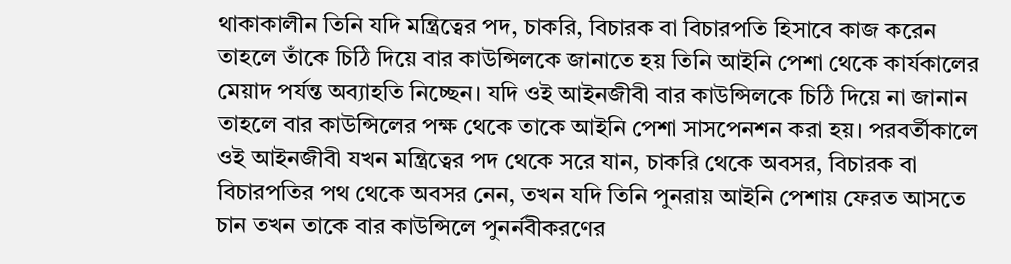থাকাকালীন তিনি যদি মন্ত্রিত্বের পদ, চাকরি, বিচারক বা বিচারপতি হিসাবে কাজ করেন তাহলে তাঁকে চিঠি দিয়ে বার কাউন্সিলকে জানাতে হয় তিনি আইনি পেশা থেকে কার্যকালের মেয়াদ পর্যন্ত অব্যাহতি নিচ্ছেন। যদি ওই আইনজীবী বার কাউন্সিলকে চিঠি দিয়ে না জানান তাহলে বার কাউন্সিলের পক্ষ থেকে তাকে আইনি পেশা সাসপেনশন করা হয়। পরবর্তীকালে ওই আইনজীবী যখন মন্ত্রিত্বের পদ থেকে সরে যান, চাকরি থেকে অবসর, বিচারক বা বিচারপতির পথ থেকে অবসর নেন, তখন যদি তিনি পুনরায় আইনি পেশায় ফেরত আসতে চান তখন তাকে বার কাউন্সিলে পুনর্নবীকরণের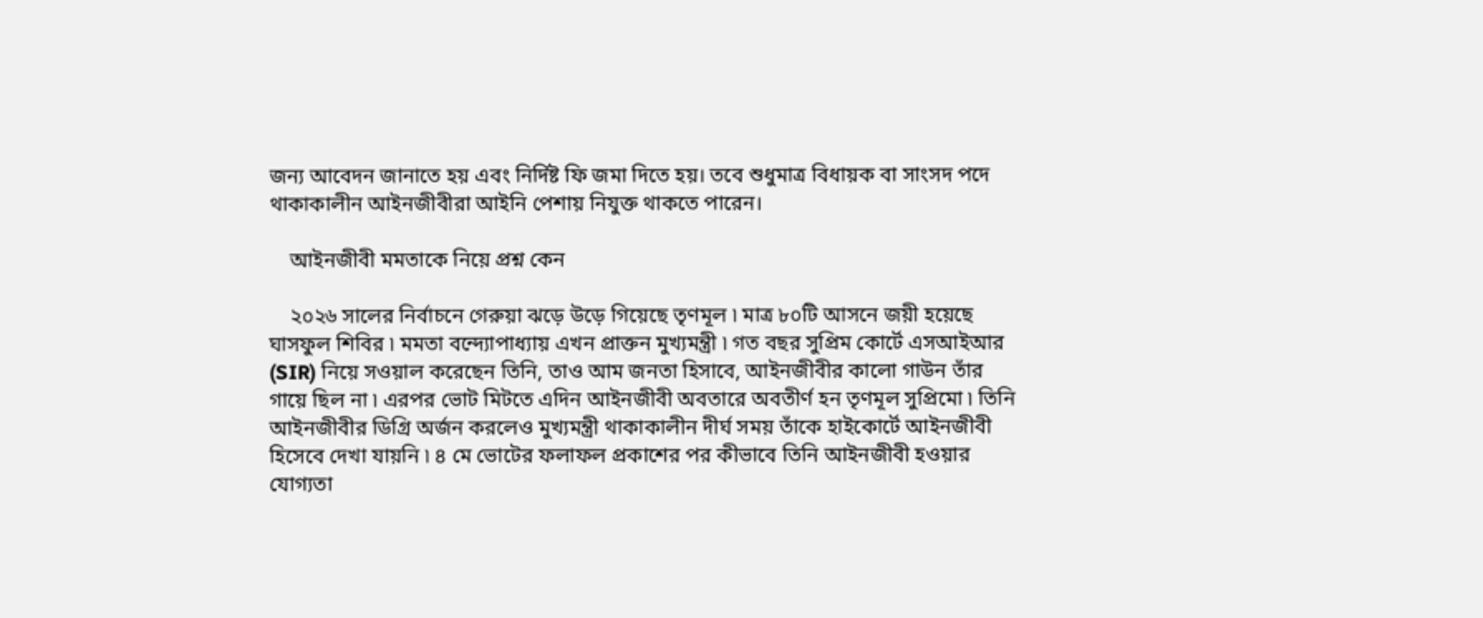জন্য আবেদন জানাতে হয় এবং নির্দিষ্ট ফি জমা দিতে হয়। তবে শুধুমাত্র বিধায়ক বা সাংসদ পদে থাকাকালীন আইনজীবীরা আইনি পেশায় নিযুক্ত থাকতে পারেন।

    আইনজীবী মমতাকে নিয়ে প্রশ্ন কেন

    ২০২৬ সালের নির্বাচনে গেরুয়া ঝড়ে উড়ে গিয়েছে তৃণমূল ৷ মাত্র ৮০টি আসনে জয়ী হয়েছে ঘাসফুল শিবির ৷ মমতা বন্দ্যোপাধ্যায় এখন প্রাক্তন মুখ্যমন্ত্রী ৷ গত বছর সুপ্রিম কোর্টে এসআইআর (SIR) নিয়ে সওয়াল করেছেন তিনি, তাও আম জনতা হিসাবে, আইনজীবীর কালো গাউন তাঁর গায়ে ছিল না ৷ এরপর ভোট মিটতে এদিন আইনজীবী অবতারে অবতীর্ণ হন তৃণমূল সুপ্রিমো ৷ তিনি আইনজীবীর ডিগ্রি অর্জন করলেও মুখ্যমন্ত্রী থাকাকালীন দীর্ঘ সময় তাঁকে হাইকোর্টে আইনজীবী হিসেবে দেখা যায়নি ৷ ৪ মে ভোটের ফলাফল প্রকাশের পর কীভাবে তিনি আইনজীবী হওয়ার যোগ্যতা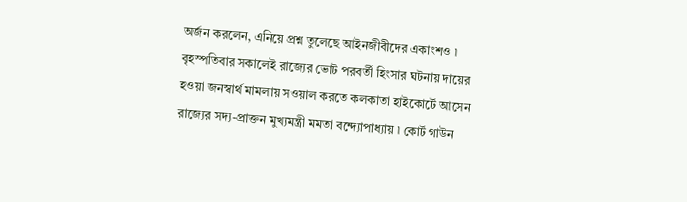অর্জন করলেন, এনিয়ে প্রশ্ন তুলেছে আইনজীবীদের একাংশও ৷ বৃহস্পতিবার সকালেই রাজ্যের ভোট পরবর্তী হিংসার ঘটনায় দায়ের হওয়া জনস্বার্থ মামলায় সওয়াল করতে কলকাতা হাইকোর্টে আসেন রাজ্যের সদ্য-প্রাক্তন মুখ্যমন্ত্রী মমতা বন্দ্যোপাধ্যায় ৷ কোর্ট গাউন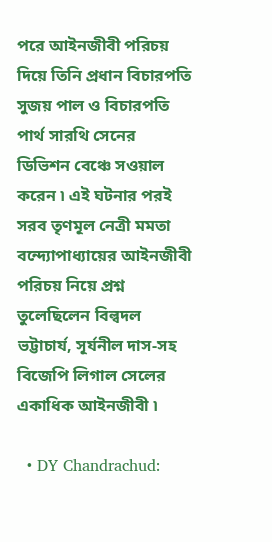পরে আইনজীবী পরিচয় দিয়ে তিনি প্রধান বিচারপতি সুজয় পাল ও বিচারপতি পার্থ সারথি সেনের ডিভিশন বেঞ্চে সওয়াল করেন ৷ এই ঘটনার পরই সরব তৃণমূল নেত্রী মমতা বন্দ্যোপাধ্যায়ের আইনজীবী পরিচয় নিয়ে প্রশ্ন তুলেছিলেন বিল্বদল ভট্টাচার্য, সূর্যনীল দাস-সহ বিজেপি লিগাল সেলের একাধিক আইনজীবী ৷

  • DY Chandrachud: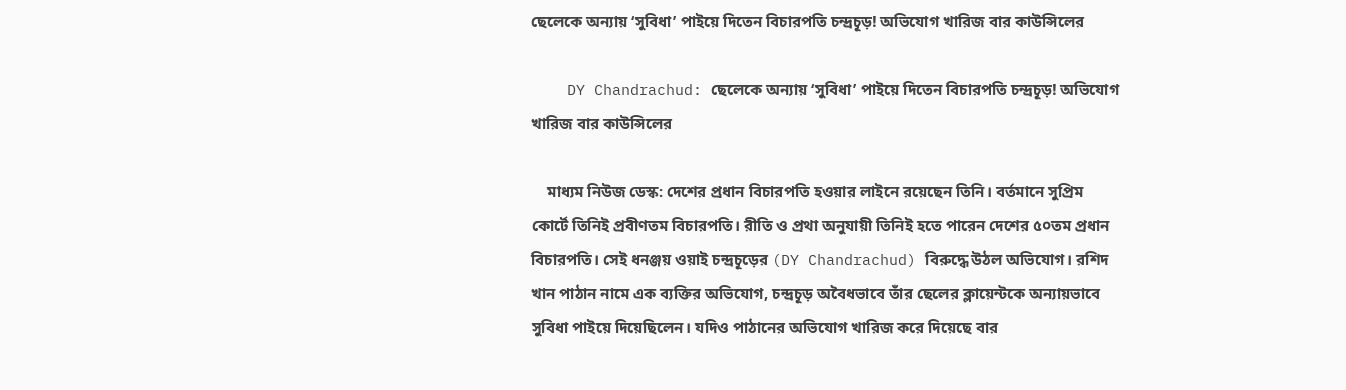ছেলেকে অন্যায় ‘সুবিধা’ পাইয়ে দিতেন বিচারপতি চন্দ্রচূড়! অভিযোগ খারিজ বার কাউন্সিলের

    DY Chandrachud: ছেলেকে অন্যায় ‘সুবিধা’ পাইয়ে দিতেন বিচারপতি চন্দ্রচূড়! অভিযোগ খারিজ বার কাউন্সিলের

    মাধ্যম নিউজ ডেস্ক: দেশের প্রধান বিচারপতি হওয়ার লাইনে রয়েছেন তিনি। বর্তমানে সুপ্রিম কোর্টে তিনিই প্রবীণতম বিচারপতি। রীতি ও প্রথা অনুযায়ী তিনিই হতে পারেন দেশের ৫০তম প্রধান বিচারপতি। সেই ধনঞ্জয় ওয়াই চন্দ্রচূড়ের (DY Chandrachud) বিরুদ্ধে উঠল অভিযোগ। রশিদ খান পাঠান নামে এক ব্যক্তির অভিযোগ, চন্দ্রচূড় অবৈধভাবে তাঁর ছেলের ক্লায়েন্টকে অন্যায়ভাবে সুবিধা পাইয়ে দিয়েছিলেন। যদিও পাঠানের অভিযোগ খারিজ করে দিয়েছে বার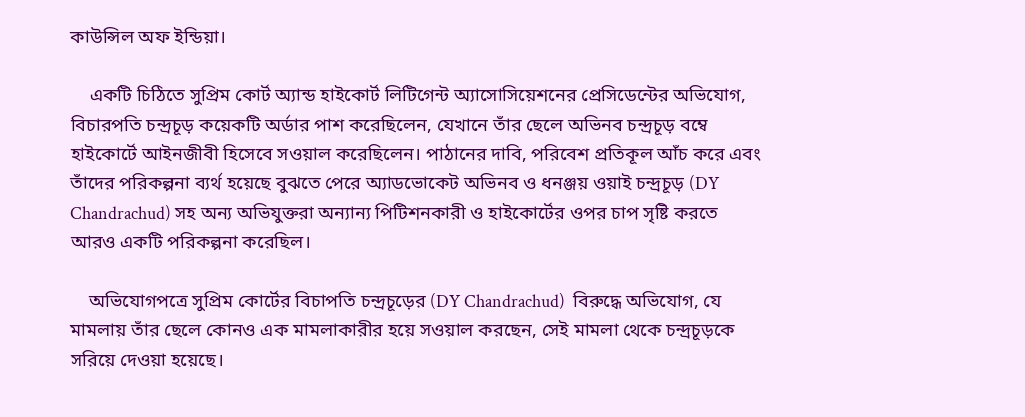কাউন্সিল অফ ইন্ডিয়া।

    একটি চিঠিতে সুপ্রিম কোর্ট অ্যান্ড হাইকোর্ট লিটিগেন্ট অ্যাসোসিয়েশনের প্রেসিডেন্টের অভিযোগ, বিচারপতি চন্দ্রচূড় কয়েকটি অর্ডার পাশ করেছিলেন, যেখানে তাঁর ছেলে অভিনব চন্দ্রচূড় বম্বে হাইকোর্টে আইনজীবী হিসেবে সওয়াল করেছিলেন। পাঠানের দাবি, পরিবেশ প্রতিকূল আঁচ করে এবং তাঁদের পরিকল্পনা ব্যর্থ হয়েছে বুঝতে পেরে অ্যাডভোকেট অভিনব ও ধনঞ্জয় ওয়াই চন্দ্রচূড় (DY Chandrachud) সহ অন্য অভিযুক্তরা অন্যান্য পিটিশনকারী ও হাইকোর্টের ওপর চাপ সৃষ্টি করতে আরও একটি পরিকল্পনা করেছিল।

    অভিযোগপত্রে সুপ্রিম কোর্টের বিচাপতি চন্দ্রচূড়ের (DY Chandrachud)  বিরুদ্ধে অভিযোগ, যে মামলায় তাঁর ছেলে কোনও এক মামলাকারীর হয়ে সওয়াল করছেন, সেই মামলা থেকে চন্দ্রচূড়কে সরিয়ে দেওয়া হয়েছে।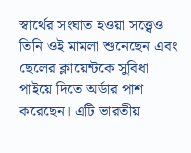স্বার্থের সংঘাত হওয়া সত্ত্বেও তিনি ওই মামলা শুনেছেন এবং ছেলের ক্লায়েন্টকে সুবিধা পাইয়ে দিতে অর্ডার পাশ করেছেন। এটি ভারতীয়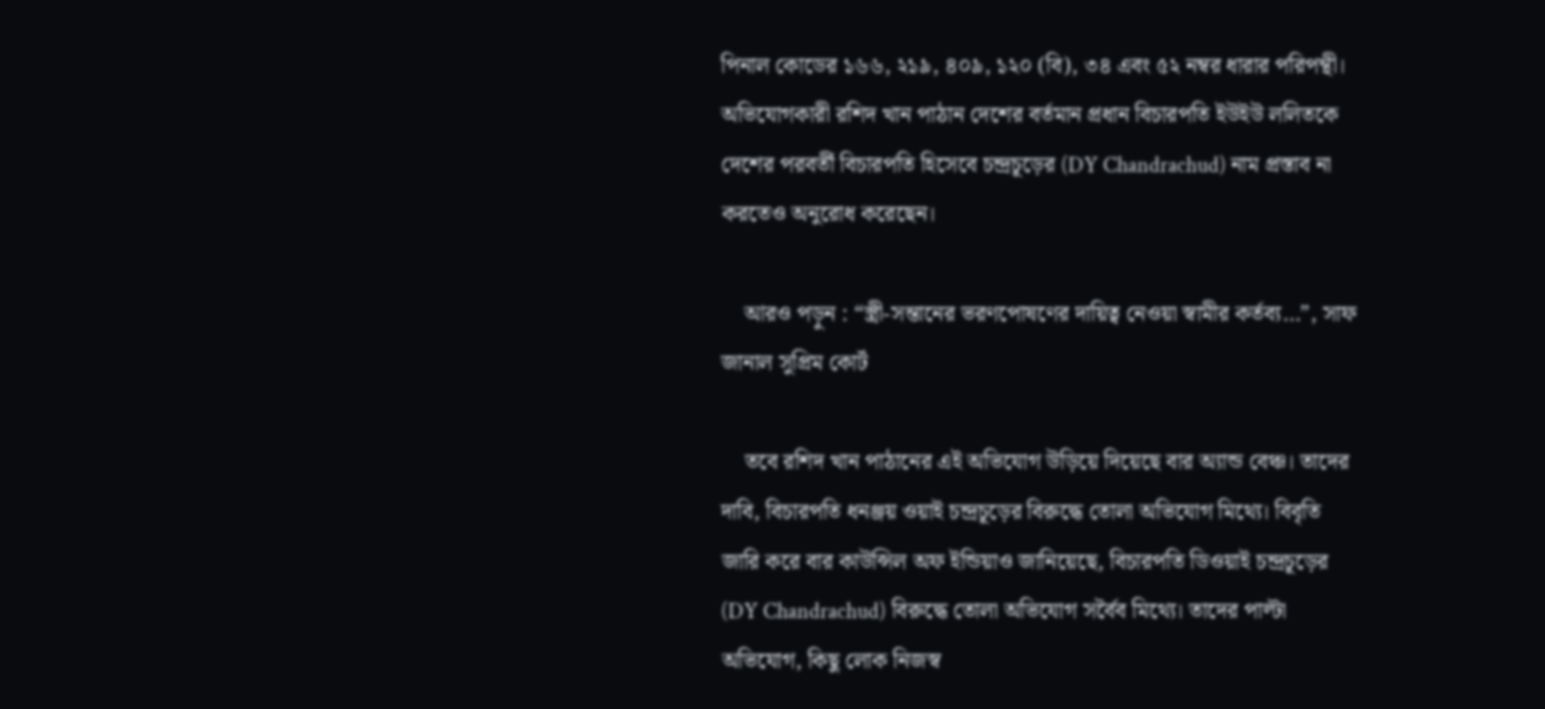পিনাল কোডের ১৬৬, ২১৯, ৪০৯, ১২০ (বি), ৩৪ এবং ৫২ নম্বর ধারার পরিপন্থী। অভিযোগকারী রশিদ খান পাঠান দেশের বর্তমান প্রধান বিচারপতি ইউইউ ললিতকে দেশের পরবর্তী বিচারপতি হিসেবে চন্দ্রচূড়ের (DY Chandrachud) নাম প্রস্তাব না করতেও অনুরোধ করেছেন।

    আরও পড়ুন : “স্ত্রী-সন্তানের ভরণপোষণের দায়িত্ব নেওয়া স্বামীর কর্তব্য…”, সাফ জানাল সুপ্রিম কোর্ট

    তবে রশিদ খান পাঠানের এই অভিযোগ উড়িয়ে দিয়েছে বার অ্যান্ড বেঞ্চ। তাদের দাবি, বিচারপতি ধনঞ্জয় ওয়াই চন্দ্রচূড়ের বিরুদ্ধে তোলা অভিযোগ মিথ্যে। বিবৃতি জারি করে বার কাউন্সিল অফ ইন্ডিয়াও জানিয়েছে, বিচারপতি ডিওয়াই চন্দ্রচূড়ের (DY Chandrachud) বিরুদ্ধে তোলা অভিযোগ সর্বৈব মিথ্যে। তাদের পাল্টা অভিযোগ, কিছু লোক নিজস্ব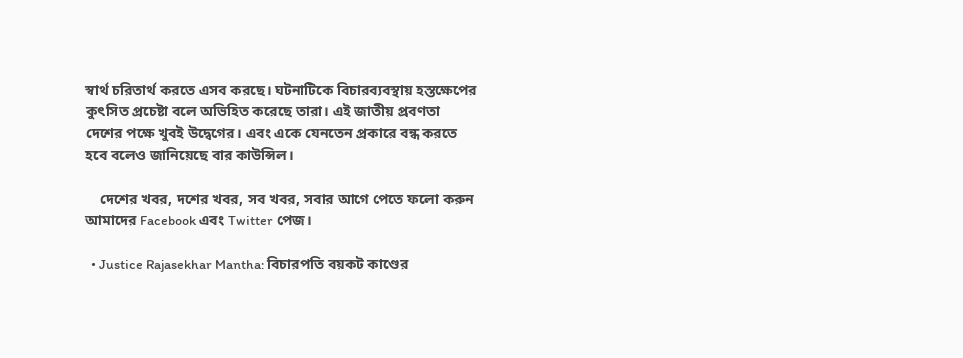স্বার্থ চরিতার্থ করতে এসব করছে। ঘটনাটিকে বিচারব্যবস্থায় হস্তক্ষেপের  কুৎসিত প্রচেষ্টা বলে অভিহিত করেছে তারা। এই জাতীয় প্রবণতা দেশের পক্ষে খুবই উদ্বেগের। এবং একে যেনতেন প্রকারে বন্ধ করতে হবে বলেও জানিয়েছে বার কাউন্সিল।

    দেশের খবর, দশের খবর, সব খবর, সবার আগে পেতে ফলো করুন আমাদের Facebook এবং Twitter পেজ।

  • Justice Rajasekhar Mantha: বিচারপতি বয়কট কাণ্ডের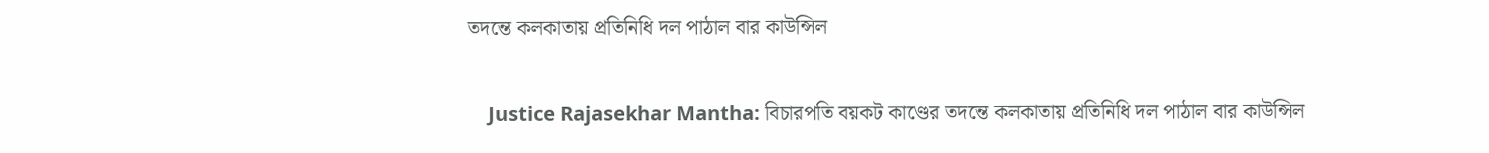তদন্তে কলকাতায় প্রতিনিধি দল পাঠাল বার কাউন্সিল

    Justice Rajasekhar Mantha: বিচারপতি বয়কট কাণ্ডের তদন্তে কলকাতায় প্রতিনিধি দল পাঠাল বার কাউন্সিল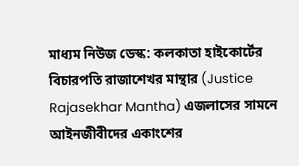মাধ্যম নিউজ ডেস্ক: কলকাতা হাইকোর্টের বিচারপতি রাজাশেখর মান্থার (Justice Rajasekhar Mantha) এজলাসের সামনে আইনজীবীদের একাংশের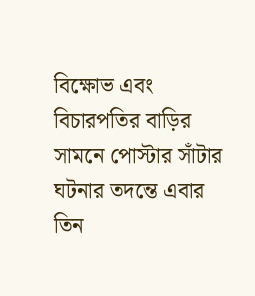বিক্ষোভ এবং বিচারপতির বাড়ির সামনে পোস্টার সাঁটার ঘটনার তদন্তে এবার তিন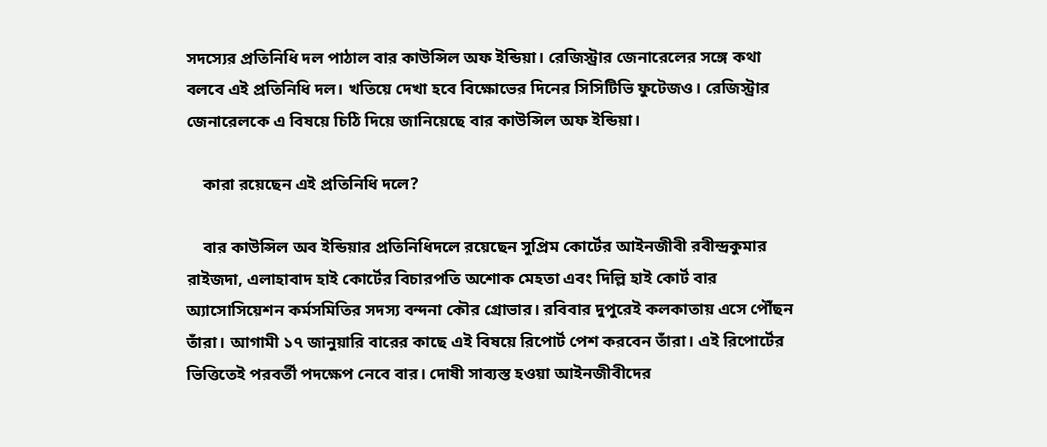সদস্যের প্রতিনিধি দল পাঠাল বার কাউন্সিল অফ ইন্ডিয়া। রেজিস্ট্রার জেনারেলের সঙ্গে কথা বলবে এই প্রতিনিধি দল। খতিয়ে দেখা হবে বিক্ষোভের দিনের সিসিটিভি ফুটেজও। রেজিস্ট্রার জেনারেলকে এ বিষয়ে চিঠি দিয়ে জানিয়েছে বার কাউন্সিল অফ ইন্ডিয়া।

    কারা রয়েছেন এই প্রতিনিধি দলে?

    বার কাউন্সিল অব ইন্ডিয়ার প্রতিনিধিদলে রয়েছেন সুপ্রিম কোর্টের আইনজীবী রবীন্দ্রকুমার রাইজদা, এলাহাবাদ হাই কোর্টের বিচারপতি অশোক মেহতা এবং দিল্লি হাই কোর্ট বার  অ্যাসোসিয়েশন কর্মসমিতির সদস্য বন্দনা কৌর গ্রোভার। রবিবার দুপুরেই কলকাতায় এসে পৌঁছন তাঁরা। আগামী ১৭ জানুয়ারি বারের কাছে এই বিষয়ে রিপোর্ট পেশ করবেন তাঁরা। এই রিপোর্টের ভিত্তিতেই পরবর্তী পদক্ষেপ নেবে বার। দোষী সাব্যস্ত হওয়া আইনজীবীদের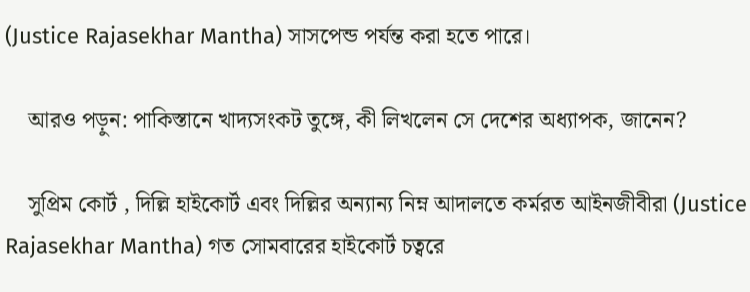(Justice Rajasekhar Mantha) সাসপেন্ড পর্যন্ত করা হতে পারে।

    আরও পড়ুন: পাকিস্তানে খাদ্যসংকট তুঙ্গে, কী লিখলেন সে দেশের অধ্যাপক, জানেন?

    সুপ্রিম কোর্ট , দিল্লি হাইকোর্ট এবং দিল্লির অন্যান্য নিম্ন আদালতে কর্মরত আইনজীবীরা (Justice Rajasekhar Mantha) গত সোমবারের হাইকোর্ট চত্বরে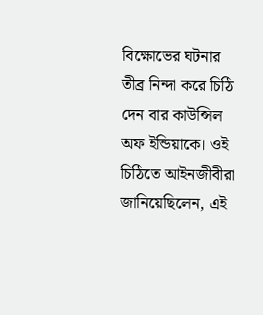বিক্ষোভের ঘটনার তীব্র নিন্দা করে চিঠি দেন বার কাউন্সিল অফ ইন্ডিয়াকে। ওই  চিঠিতে আইনজীবীরা জানিয়েছিলেন, এই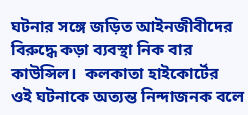ঘটনার সঙ্গে জড়িত আইনজীবীদের বিরুদ্ধে কড়া ব্যবস্থা নিক বার কাউন্সিল।  কলকাতা হাইকোর্টের ওই ঘটনাকে অত্যন্ত নিন্দাজনক বলে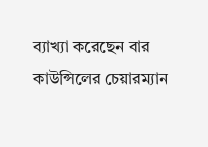ব্যাখ্যা করেছেন বার কাউন্সিলের চেয়ারম্যান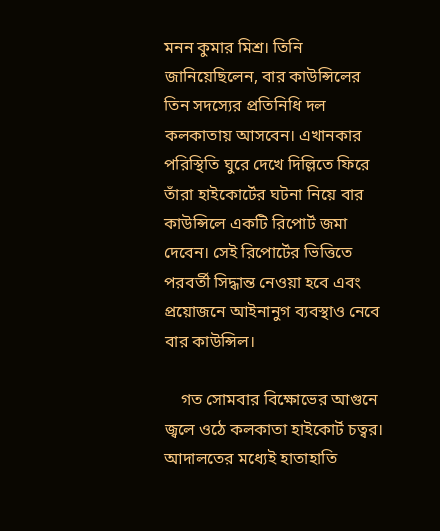মনন কুমার মিশ্র। তিনি জানিয়েছিলেন, বার কাউন্সিলের তিন সদস্যের প্রতিনিধি দল কলকাতায় আসবেন। এখানকার পরিস্থিতি ঘুরে দেখে দিল্লিতে ফিরে তাঁরা হাইকোর্টের ঘটনা নিয়ে বার কাউন্সিলে একটি রিপোর্ট জমা দেবেন। সেই রিপোর্টের ভিত্তিতে পরবর্তী সিদ্ধান্ত নেওয়া হবে এবং প্রয়োজনে আইনানুগ ব্যবস্থাও নেবে বার কাউন্সিল।

    গত সোমবার বিক্ষোভের আগুনে জ্বলে ওঠে কলকাতা হাইকোর্ট চত্বর। আদালতের মধ্যেই হাতাহাতি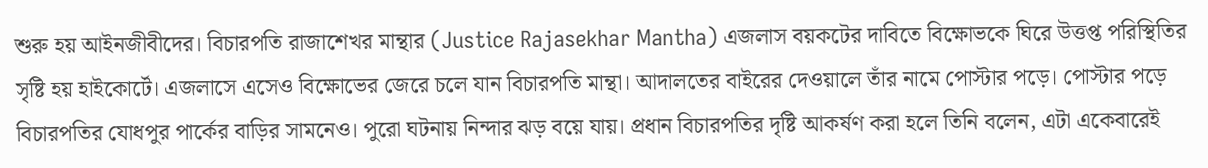শুরু হয় আইনজীবীদের। বিচারপতি রাজাশেখর মান্থার (Justice Rajasekhar Mantha) এজলাস বয়কটের দাবিতে বিক্ষোভকে ঘিরে উত্তপ্ত পরিস্থিতির সৃষ্টি হয় হাইকোর্টে। এজলাসে এসেও বিক্ষোভের জেরে চলে যান বিচারপতি মান্থা। আদালতের বাইরের দেওয়ালে তাঁর নামে পোস্টার পড়ে। পোস্টার পড়ে বিচারপতির যোধপুর পার্কের বাড়ির সামনেও। পুরো ঘটনায় নিন্দার ঝড় বয়ে যায়। প্রধান বিচারপতির দৃষ্টি আকর্ষণ করা হলে তিনি বলেন, এটা একেবারেই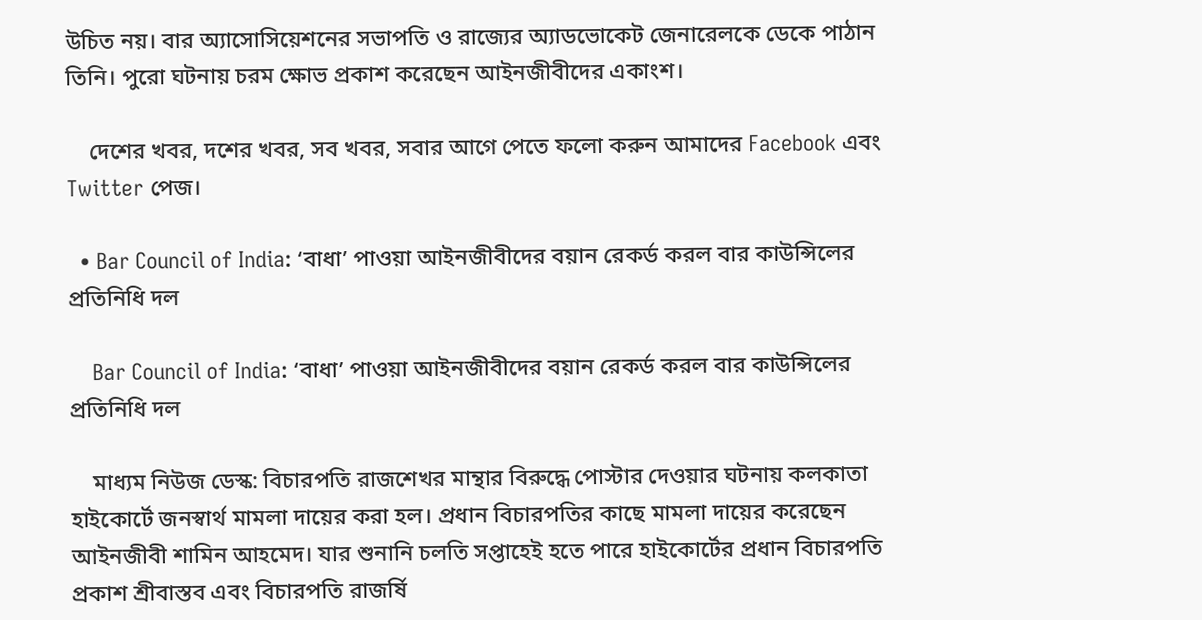উচিত নয়। বার অ্যাসোসিয়েশনের সভাপতি ও রাজ্যের অ্যাডভোকেট জেনারেলকে ডেকে পাঠান তিনি। পুরো ঘটনায় চরম ক্ষোভ প্রকাশ করেছেন আইনজীবীদের একাংশ।

    দেশের খবর, দশের খবর, সব খবর, সবার আগে পেতে ফলো করুন আমাদের Facebook এবং Twitter পেজ।

  • Bar Council of India: ‘বাধা’ পাওয়া আইনজীবীদের বয়ান রেকর্ড করল বার কাউন্সিলের প্রতিনিধি দল

    Bar Council of India: ‘বাধা’ পাওয়া আইনজীবীদের বয়ান রেকর্ড করল বার কাউন্সিলের প্রতিনিধি দল

    মাধ্যম নিউজ ডেস্ক: বিচারপতি রাজশেখর মান্থার বিরুদ্ধে পোস্টার দেওয়ার ঘটনায় কলকাতা হাইকোর্টে জনস্বার্থ মামলা দায়ের করা হল। প্রধান বিচারপতির কাছে মামলা দায়ের করেছেন আইনজীবী শামিন আহমেদ। যার শুনানি চলতি সপ্তাহেই হতে পারে হাইকোর্টের প্রধান বিচারপতি প্রকাশ শ্রীবাস্তব এবং বিচারপতি রাজর্ষি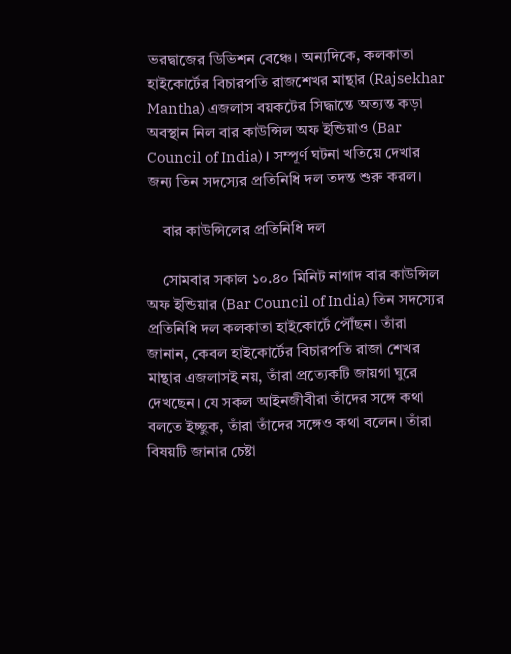ভরদ্বাজের ডিভিশন বেঞ্চে। অন্যদিকে, কলকাতা হাইকোর্টের বিচারপতি রাজশেখর মান্থার (Rajsekhar Mantha) এজলাস বয়কটের সিদ্ধান্তে অত্যন্ত কড়া অবস্থান নিল বার কাউন্সিল অফ ইন্ডিয়াও (Bar Council of India)। সম্পূর্ণ ঘটনা খতিয়ে দেখার জন্য তিন সদস্যের প্রতিনিধি দল তদন্ত শুরু করল।

    বার কাউন্সিলের প্রতিনিধি দল

    সোমবার সকাল ১০.৪০ মিনিট নাগাদ বার কাউন্সিল অফ ইন্ডিয়ার (Bar Council of India) তিন সদস্যের প্রতিনিধি দল কলকাতা হাইকোর্টে পৌঁছন। তাঁরা জানান, কেবল হাইকোর্টের বিচারপতি রাজা শেখর মান্থার এজলাসই নয়, তাঁরা প্রত্যেকটি জায়গা ঘুরে দেখছেন। যে সকল আইনজীবীরা তাঁদের সঙ্গে কথা বলতে ইচ্ছুক, তাঁরা তাঁদের সঙ্গেও কথা বলেন। তাঁরা বিষয়টি জানার চেষ্টা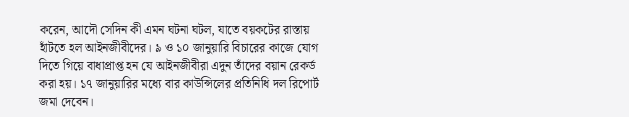করেন, আদৌ সেদিন কী এমন ঘটনা ঘটল, যাতে বয়কটের রাস্তায় হাঁটতে হল আইনজীবীদের। ৯ ও ১০ জানুয়ারি বিচারের কাজে যোগ দিতে গিয়ে বাধাপ্রাপ্ত হন যে আইনজীবীরা এদুন তাঁদের বয়ান রেকর্ড করা হয়। ১৭ জানুয়ারির মধ্যে বার কাউন্সিলের প্রতিনিধি দল রিপোর্ট জমা দেবেন।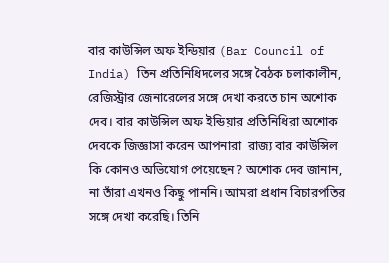বার কাউন্সিল অফ ইন্ডিয়ার (Bar Council of India) তিন প্রতিনিধিদলের সঙ্গে বৈঠক চলাকালীন, রেজিস্ট্রার জেনারেলের সঙ্গে দেখা করতে চান অশোক দেব। বার কাউন্সিল অফ ইন্ডিয়ার প্রতিনিধিরা অশোক দেবকে জিজ্ঞাসা করেন আপনারা  রাজ্য বার কাউন্সিল কি কোনও অভিযোগ পেয়েছেন? অশোক দেব জানান, না তাঁরা এখনও কিছু পাননি। আমরা প্রধান বিচারপতির সঙ্গে দেখা করেছি। তিনি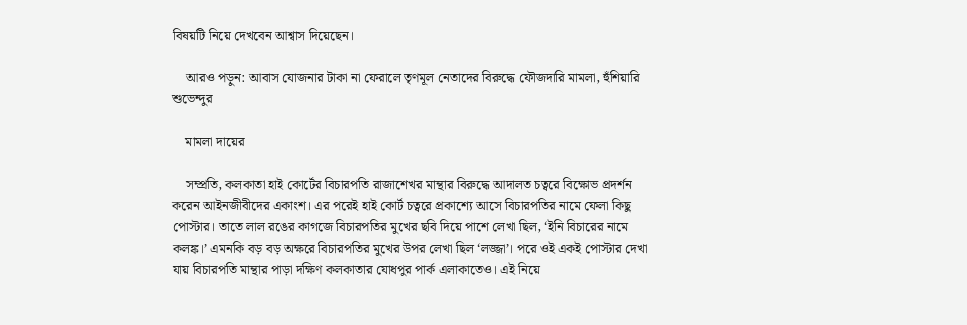বিষয়টি নিয়ে দেখবেন আশ্বাস দিয়েছেন।

    আরও পড়ুন: আবাস যোজনার টাকা না ফেরালে তৃণমূল নেতাদের বিরুদ্ধে ফৌজদারি মামলা, হুঁশিয়ারি শুভেন্দুর

    মামলা দায়ের

    সম্প্রতি, কলকাতা হাই কোর্টের বিচারপতি রাজাশেখর মান্থার বিরুদ্ধে আদালত চত্বরে বিক্ষোভ প্রদর্শন করেন আইনজীবীদের একাংশ। এর পরেই হাই কোর্ট চত্বরে প্রকাশ্যে আসে বিচারপতির নামে ফেলা কিছু পোস্টার। তাতে লাল রঙের কাগজে বিচারপতির মুখের ছবি দিয়ে পাশে লেখা ছিল, ‘ইনি বিচারের নামে কলঙ্ক।’ এমনকি বড় বড় অক্ষরে বিচারপতির মুখের উপর লেখা ছিল ‘লজ্জা’। পরে ওই একই পোস্টার দেখা যায় বিচারপতি মান্থার পাড়া দক্ষিণ কলকাতার যোধপুর পার্ক এলাকাতেও। এই নিয়ে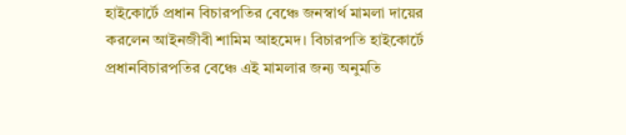হাইকোর্টে প্রধান বিচারপতির বেঞ্চে জনস্বার্থ মামলা দায়ের করলেন আইনজীবী শামিম আহমেদ। বিচারপতি হাইকোর্টে প্রধানবিচারপতির বেঞ্চে এই মামলার জন্য অনুমতি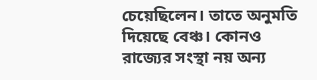চেয়েছিলেন। তাতে অনুমতি দিয়েছে বেঞ্চ। কোনও রাজ্যের সংস্থা নয় অন্য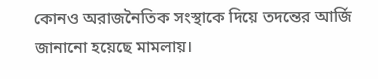কোনও অরাজনৈতিক সংস্থাকে দিয়ে তদন্তের আর্জি জানানো হয়েছে মামলায়।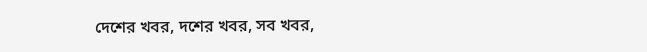দেশের খবর, দশের খবর, সব খবর,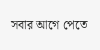সবার আগে পেতে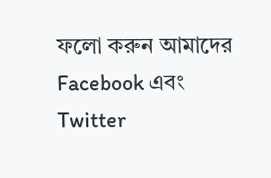ফলো করুন আমাদের Facebook এবং Twitter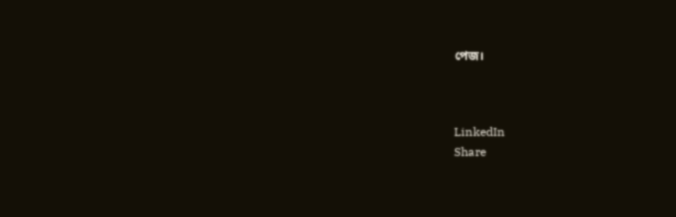পেজ।



LinkedIn
Share